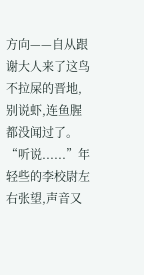方向——自从跟谢大人来了这鸟不拉屎的晋地,别说虾,连鱼腥都没闻过了。
“听说......”年轻些的李校尉左右张望,声音又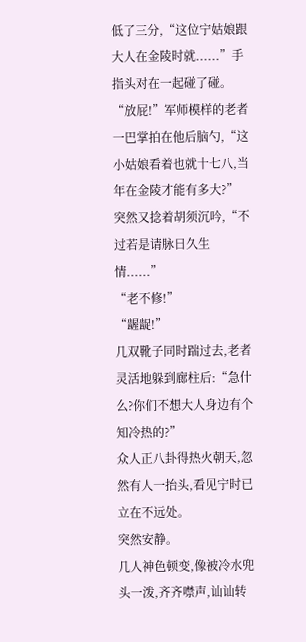低了三分,“这位宁姑娘跟大人在金陵时就......”手指头对在一起碰了碰。
“放屁!”军师模样的老者一巴掌拍在他后脑勺,“这小姑娘看着也就十七八,当年在金陵才能有多大?”
突然又捻着胡须沉吟,“不过若是请脉日久生情......”
“老不修!”
“龌龊!”
几双靴子同时踹过去,老者灵活地躲到廊柱后:“急什么?你们不想大人身边有个知冷热的?”
众人正八卦得热火朝天,忽然有人一抬头,看见宁时已立在不远处。
突然安静。
几人神色顿变,像被冷水兜头一泼,齐齐噤声,讪讪转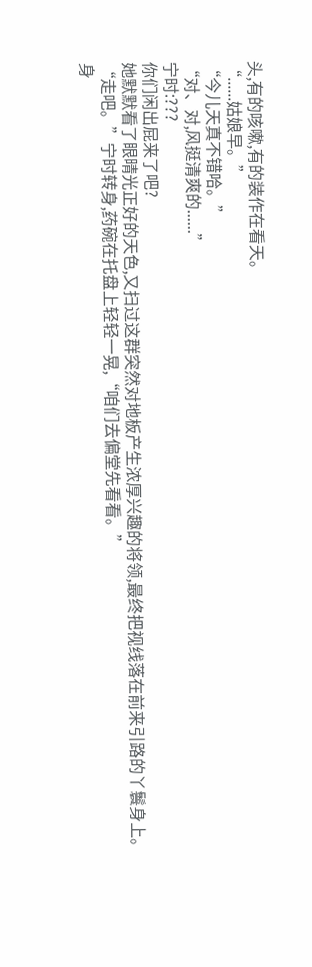头,有的咳嗽,有的装作在看天。
“......姑娘早。”
“今儿天真不错哈。”
“对、对,风挺清爽的......”
宁时:???
你们闲出屁来了吧?
她默默看了眼晴光正好的天色,又扫过这群突然对地板产生浓厚兴趣的将领,最终把视线落在前来引路的丫鬟身上。
“走吧。”宁时转身,药碗在托盘上轻轻一晃,“咱们去偏堂先看看。”
身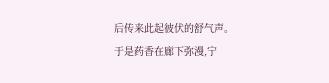后传来此起彼伏的舒气声。
于是药香在廊下弥漫,宁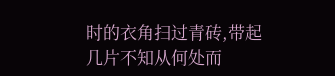时的衣角扫过青砖,带起几片不知从何处而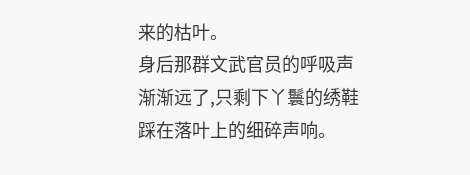来的枯叶。
身后那群文武官员的呼吸声渐渐远了,只剩下丫鬟的绣鞋踩在落叶上的细碎声响。